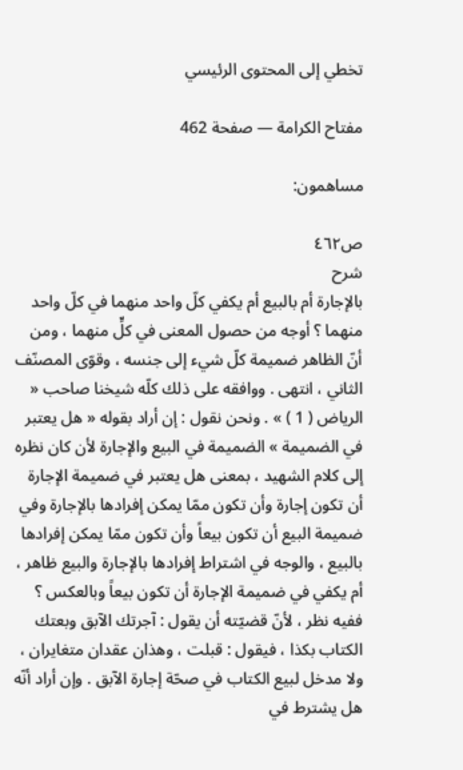تخطي إلى المحتوى الرئيسي

مفتاح الكرامة — صفحة 462

مساهمون:

ص٤٦٢
شرح
بالإجارة أم بالبيع أم يكفي كلّ واحد منهما في كلّ واحد منهما ؟ أوجه من حصول المعنى في كلٍّ منهما ، ومن أنّ الظاهر ضميمة كلّ شيء إلى جنسه ، وقوّى المصنّف الثاني ، انتهى . ووافقه على ذلك كلّه شيخنا صاحب « الرياض ( 1 ) » . ونحن نقول : إن أراد بقوله « هل يعتبر في الضميمة » الضميمة في البيع والإجارة لأن كان نظره إلى كلام الشهيد ، بمعنى هل يعتبر في ضميمة الإجارة أن تكون إجارة وأن تكون ممّا يمكن إفرادها بالإجارة وفي ضميمة البيع أن تكون بيعاً وأن تكون ممّا يمكن إفرادها بالبيع ، والوجه في اشتراط إفرادها بالإجارة والبيع ظاهر ، أم يكفي في ضميمة الإجارة أن تكون بيعاً وبالعكس ؟ ففيه نظر ، لأنّ قضيّته أن يقول : آجرتك الآبق وبعتك الكتاب بكذا ، فيقول : قبلت ، وهذان عقدان متغايران ، ولا مدخل لبيع الكتاب في صحّة إجارة الآبق . وإن أراد أنّه هل يشترط في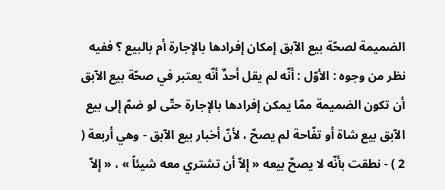الضميمة لصحّة بيع الآبق إمكان إفرادها بالإجارة أم بالبيع ؟ ففيه نظر من وجوه : الأوّل : أنّه لم يقل أحدٌ أنّه يعتبر في صحّة بيع الآبق أن تكون الضميمة ممّا يمكن إفرادها بالإجارة حتّى لو ضمّ إلى بيع الآبق بيع شاة أو تفّاحة لم يصحّ ، لأنّ أخبار بيع الآبق - وهي أربعة ( 2 ) - نطقت بأنّه لا يصحّ بيعه « إلاّ أن تشتري معه شيئاً » ، « إلاّ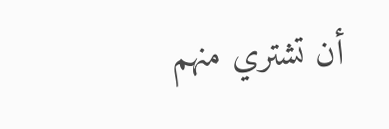أن تشتري منهم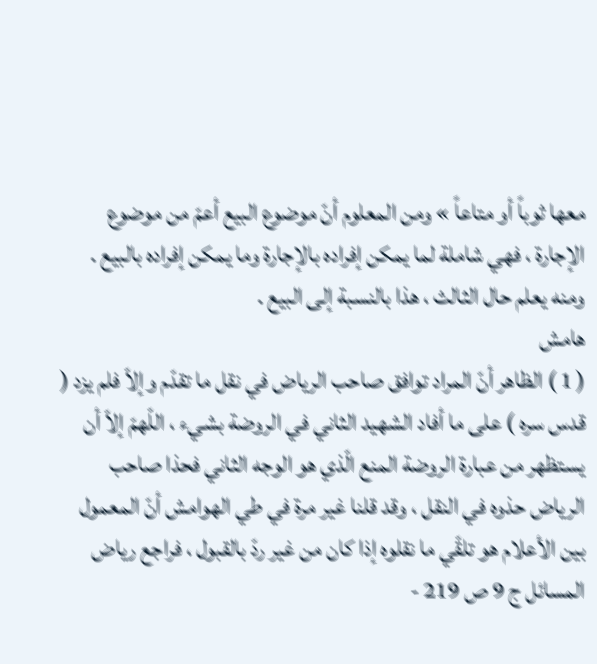معها ثوباً أو متاعاً » ومن المعلوم أنّ موضوع البيع أعمّ من موضوع الإجارة ، فهي شاملة لما يمكن إفراده بالإجارة وما يمكن إفراده بالبيع . ومنه يعلم حال الثالث ، هذا بالنسبة إلى البيع .
هامش
( 1 ) الظاهر أنّ المراد توافق صاحب الرياض في نقل ما تقدّم وإلاّ فلم يزد ( قدس سره ) على ما أفاد الشهيد الثاني في الروضة بشيء ، اللّهمّ إلاّ أن يستظهر من عبارة الروضة المنع الّذي هو الوجه الثاني فحذا صاحب الرياض حذوه في النقل ، وقد قلنا غير مرة في طي الهوامش أنّ المعمول بين الأعلام هو تلقّي ما نقلوه إذا كان من غير ردّ بالقبول ، فراجع رياض المسائل ج 9 ص 219 -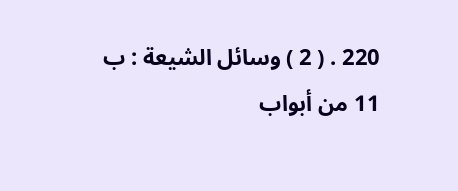220 . ( 2 ) وسائل الشيعة : ب 11 من أبواب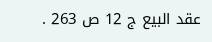عقد البيع ج 12 ص 263 .